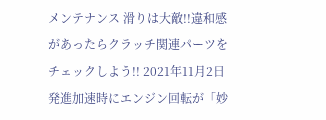メンテナンス 滑りは大敵!!違和感があったらクラッチ関連パーツをチェックしよう!! 2021年11月2日 発進加速時にエンジン回転が「妙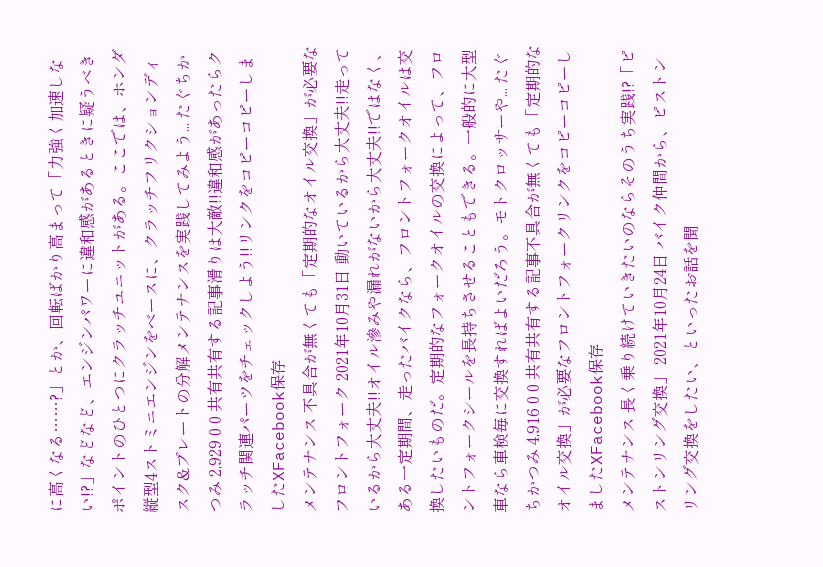に高くなる……?」とか、回転ばかり高まって「力強く加速しない!?」などなど、エンジンパワーに違和感があるときに疑うべきポイントのひとつにクラッチユニットがある。ここでは、ホンダ縦型4ストミニエンジンをベースに、クラッチフリクションディスク&プレートの分解メンテナンスを実践してみよう... たぐちかつみ 2,929 0 0 共有共有する記事滑りは大敵!!違和感があったらクラッチ関連パーツをチェックしよう!!リンクをコピーコピーしましたXFacebook保存
メンテナンス 不具合が無くても「定期的なオイル交換」が必要なフロントフォーク 2021年10月31日 動いているから大丈夫!!走っているから大丈夫!!オイル滲みや漏れがないから大丈夫!!ではなく、ある一定期間、走ったバイクなら、フロントフォークオイルは交換したいものだ。定期的なフォークオイルの交換によって、フロントフォークシールを長持ちさせることもできる。一般的に大型車なら車検毎に交換すればよいだろう。モトクロッサーや... たぐちかつみ 4,916 0 0 共有共有する記事不具合が無くても「定期的なオイル交換」が必要なフロントフォークリンクをコピーコピーしましたXFacebook保存
メンテナンス 長く乗り続けていきたいのならそのうち実践!?「ピストンリング交換」 2021年10月24日 バイク仲間から、ピストンリング交換をしたい、といったお話を聞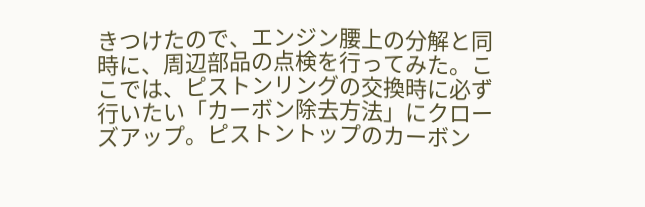きつけたので、エンジン腰上の分解と同時に、周辺部品の点検を行ってみた。ここでは、ピストンリングの交換時に必ず行いたい「カーボン除去方法」にクローズアップ。ピストントップのカーボン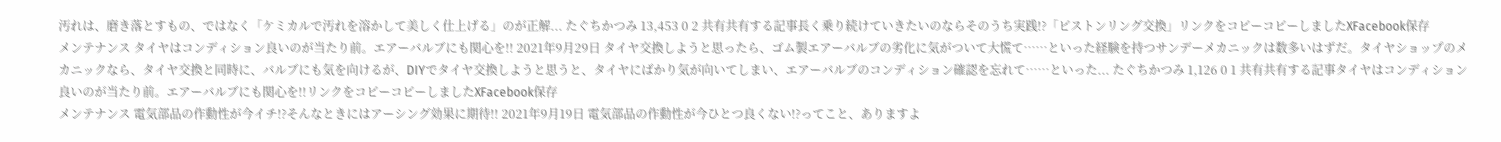汚れは、磨き落とすもの、ではなく「ケミカルで汚れを溶かして美しく仕上げる」のが正解... たぐちかつみ 13,453 0 2 共有共有する記事長く乗り続けていきたいのならそのうち実践!?「ピストンリング交換」リンクをコピーコピーしましたXFacebook保存
メンテナンス タイヤはコンディション良いのが当たり前。エアーバルブにも関心を!! 2021年9月29日 タイヤ交換しようと思ったら、ゴム製エアーバルブの劣化に気がついて大慌て……といった経験を持つサンデーメカニックは数多いはずだ。タイヤショップのメカニックなら、タイヤ交換と同時に、バルブにも気を向けるが、DIYでタイヤ交換しようと思うと、タイヤにばかり気が向いてしまい、エアーバルブのコンディション確認を忘れて……といった... たぐちかつみ 1,126 0 1 共有共有する記事タイヤはコンディション良いのが当たり前。エアーバルブにも関心を!!リンクをコピーコピーしましたXFacebook保存
メンテナンス 電気部品の作動性が今イチ!?そんなときにはアーシング効果に期待!! 2021年9月19日 電気部品の作動性が今ひとつ良くない!?ってこと、ありますよ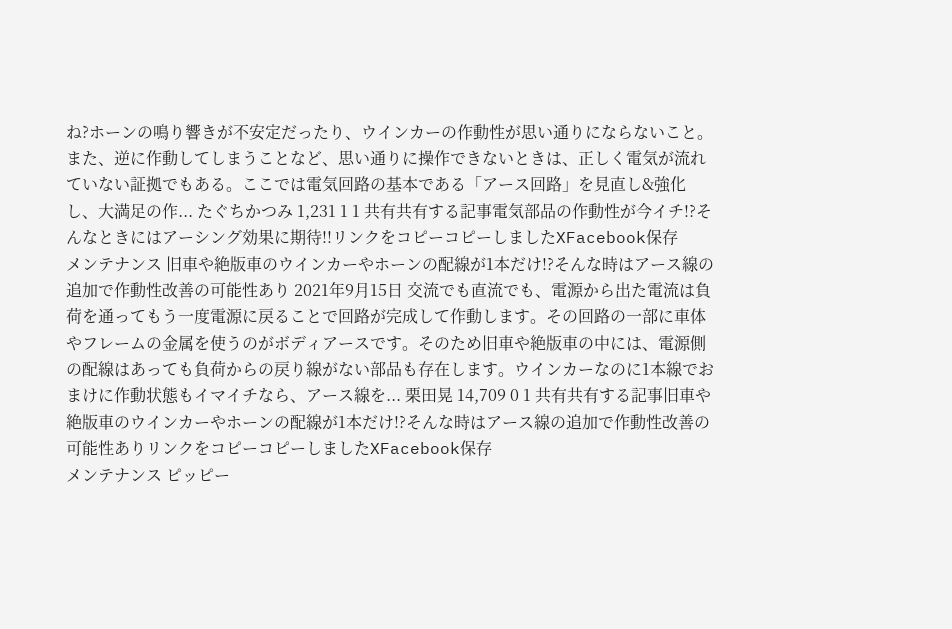ね?ホーンの鳴り響きが不安定だったり、ウインカーの作動性が思い通りにならないこと。また、逆に作動してしまうことなど、思い通りに操作できないときは、正しく電気が流れていない証拠でもある。ここでは電気回路の基本である「アース回路」を見直し&強化し、大満足の作... たぐちかつみ 1,231 1 1 共有共有する記事電気部品の作動性が今イチ!?そんなときにはアーシング効果に期待!!リンクをコピーコピーしましたXFacebook保存
メンテナンス 旧車や絶版車のウインカーやホーンの配線が1本だけ!?そんな時はアース線の追加で作動性改善の可能性あり 2021年9月15日 交流でも直流でも、電源から出た電流は負荷を通ってもう一度電源に戻ることで回路が完成して作動します。その回路の一部に車体やフレームの金属を使うのがボディアースです。そのため旧車や絶版車の中には、電源側の配線はあっても負荷からの戻り線がない部品も存在します。ウインカーなのに1本線でおまけに作動状態もイマイチなら、アース線を... 栗田晃 14,709 0 1 共有共有する記事旧車や絶版車のウインカーやホーンの配線が1本だけ!?そんな時はアース線の追加で作動性改善の可能性ありリンクをコピーコピーしましたXFacebook保存
メンテナンス ピッピー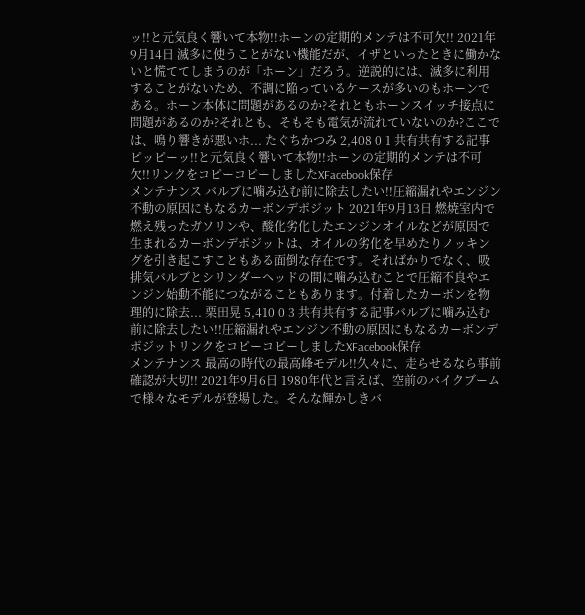ッ!!と元気良く響いて本物!!ホーンの定期的メンテは不可欠!! 2021年9月14日 滅多に使うことがない機能だが、イザといったときに働かないと慌ててしまうのが「ホーン」だろう。逆説的には、滅多に利用することがないため、不調に陥っているケースが多いのもホーンである。ホーン本体に問題があるのか?それともホーンスイッチ接点に問題があるのか?それとも、そもそも電気が流れていないのか?ここでは、鳴り響きが悪いホ... たぐちかつみ 2,408 0 1 共有共有する記事ピッピーッ!!と元気良く響いて本物!!ホーンの定期的メンテは不可欠!!リンクをコピーコピーしましたXFacebook保存
メンテナンス バルブに噛み込む前に除去したい!!圧縮漏れやエンジン不動の原因にもなるカーボンデポジット 2021年9月13日 燃焼室内で燃え残ったガソリンや、酸化劣化したエンジンオイルなどが原因で生まれるカーボンデポジットは、オイルの劣化を早めたりノッキングを引き起こすこともある面倒な存在です。そればかりでなく、吸排気バルブとシリンダーヘッドの間に噛み込むことで圧縮不良やエンジン始動不能につながることもあります。付着したカーボンを物理的に除去... 栗田晃 5,410 0 3 共有共有する記事バルブに噛み込む前に除去したい!!圧縮漏れやエンジン不動の原因にもなるカーボンデポジットリンクをコピーコピーしましたXFacebook保存
メンテナンス 最高の時代の最高峰モデル!!久々に、走らせるなら事前確認が大切!! 2021年9月6日 1980年代と言えば、空前のバイクブームで様々なモデルが登場した。そんな輝かしきバ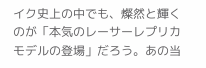イク史上の中でも、燦然と輝くのが「本気のレーサーレプリカモデルの登場」だろう。あの当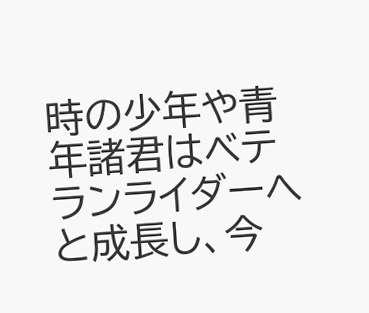時の少年や青年諸君はベテランライダーへと成長し、今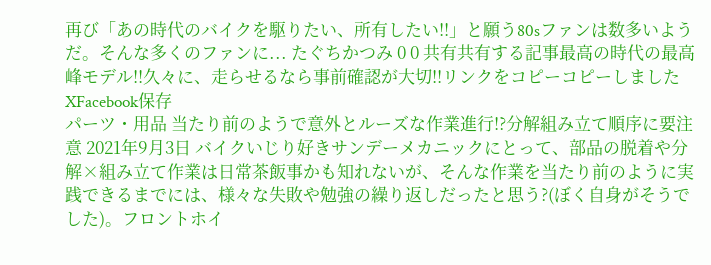再び「あの時代のバイクを駆りたい、所有したい!!」と願う80sファンは数多いようだ。そんな多くのファンに... たぐちかつみ 0 0 共有共有する記事最高の時代の最高峰モデル!!久々に、走らせるなら事前確認が大切!!リンクをコピーコピーしましたXFacebook保存
パーツ・用品 当たり前のようで意外とルーズな作業進行!?分解組み立て順序に要注意 2021年9月3日 バイクいじり好きサンデーメカニックにとって、部品の脱着や分解×組み立て作業は日常茶飯事かも知れないが、そんな作業を当たり前のように実践できるまでには、様々な失敗や勉強の繰り返しだったと思う?(ぼく自身がそうでした)。フロントホイ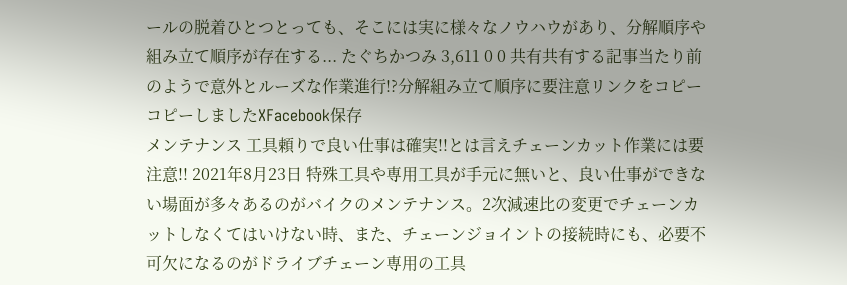ールの脱着ひとつとっても、そこには実に様々なノウハウがあり、分解順序や組み立て順序が存在する... たぐちかつみ 3,611 0 0 共有共有する記事当たり前のようで意外とルーズな作業進行!?分解組み立て順序に要注意リンクをコピーコピーしましたXFacebook保存
メンテナンス 工具頼りで良い仕事は確実!!とは言えチェーンカット作業には要注意!! 2021年8月23日 特殊工具や専用工具が手元に無いと、良い仕事ができない場面が多々あるのがバイクのメンテナンス。2次減速比の変更でチェーンカットしなくてはいけない時、また、チェーンジョイントの接続時にも、必要不可欠になるのがドライブチェーン専用の工具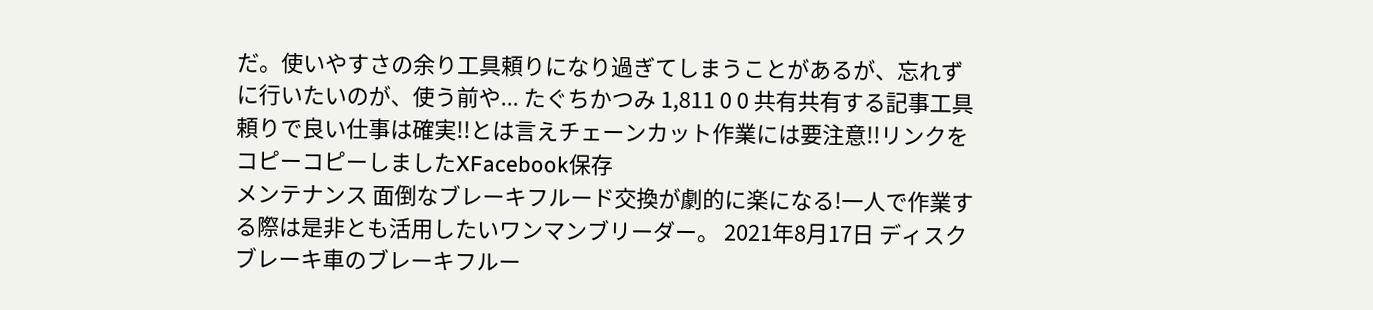だ。使いやすさの余り工具頼りになり過ぎてしまうことがあるが、忘れずに行いたいのが、使う前や... たぐちかつみ 1,811 0 0 共有共有する記事工具頼りで良い仕事は確実!!とは言えチェーンカット作業には要注意!!リンクをコピーコピーしましたXFacebook保存
メンテナンス 面倒なブレーキフルード交換が劇的に楽になる!一人で作業する際は是非とも活用したいワンマンブリーダー。 2021年8月17日 ディスクブレーキ車のブレーキフルー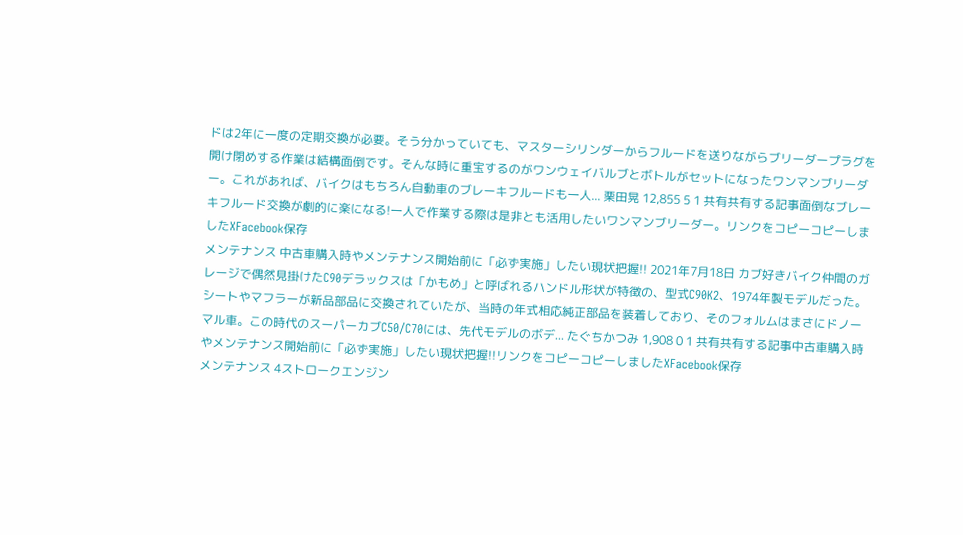ドは2年に一度の定期交換が必要。そう分かっていても、マスターシリンダーからフルードを送りながらブリーダープラグを開け閉めする作業は結構面倒です。そんな時に重宝するのがワンウェイバルブとボトルがセットになったワンマンブリーダー。これがあれば、バイクはもちろん自動車のブレーキフルードも一人... 栗田晃 12,855 5 1 共有共有する記事面倒なブレーキフルード交換が劇的に楽になる!一人で作業する際は是非とも活用したいワンマンブリーダー。リンクをコピーコピーしましたXFacebook保存
メンテナンス 中古車購入時やメンテナンス開始前に「必ず実施」したい現状把握!! 2021年7月18日 カブ好きバイク仲間のガレージで偶然見掛けたC90デラックスは「かもめ」と呼ばれるハンドル形状が特徴の、型式C90K2、1974年製モデルだった。シートやマフラーが新品部品に交換されていたが、当時の年式相応純正部品を装着しており、そのフォルムはまさにドノーマル車。この時代のスーパーカブC50/C70には、先代モデルのボデ... たぐちかつみ 1,908 0 1 共有共有する記事中古車購入時やメンテナンス開始前に「必ず実施」したい現状把握!!リンクをコピーコピーしましたXFacebook保存
メンテナンス 4ストロークエンジン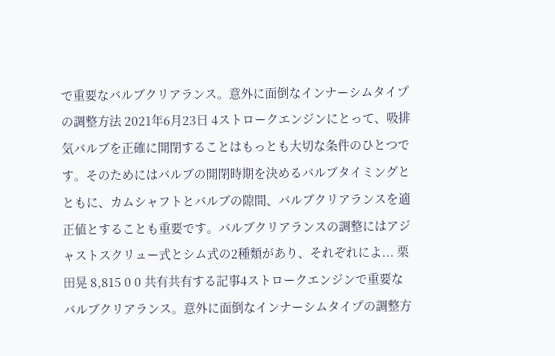で重要なバルブクリアランス。意外に面倒なインナーシムタイプの調整方法 2021年6月23日 4ストロークエンジンにとって、吸排気バルブを正確に開閉することはもっとも大切な条件のひとつです。そのためにはバルブの開閉時期を決めるバルブタイミングとともに、カムシャフトとバルブの隙間、バルブクリアランスを適正値とすることも重要です。バルブクリアランスの調整にはアジャストスクリュー式とシム式の2種類があり、それぞれによ... 栗田晃 8,815 0 0 共有共有する記事4ストロークエンジンで重要なバルブクリアランス。意外に面倒なインナーシムタイプの調整方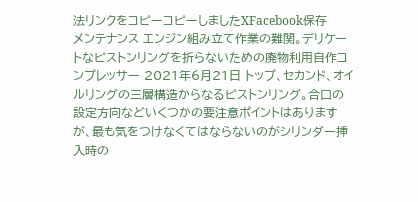法リンクをコピーコピーしましたXFacebook保存
メンテナンス エンジン組み立て作業の難関。デリケートなピストンリングを折らないための廃物利用自作コンプレッサー 2021年6月21日 トップ、セカンド、オイルリングの三層構造からなるピストンリング。合口の設定方向などいくつかの要注意ポイントはありますが、最も気をつけなくてはならないのがシリンダー挿入時の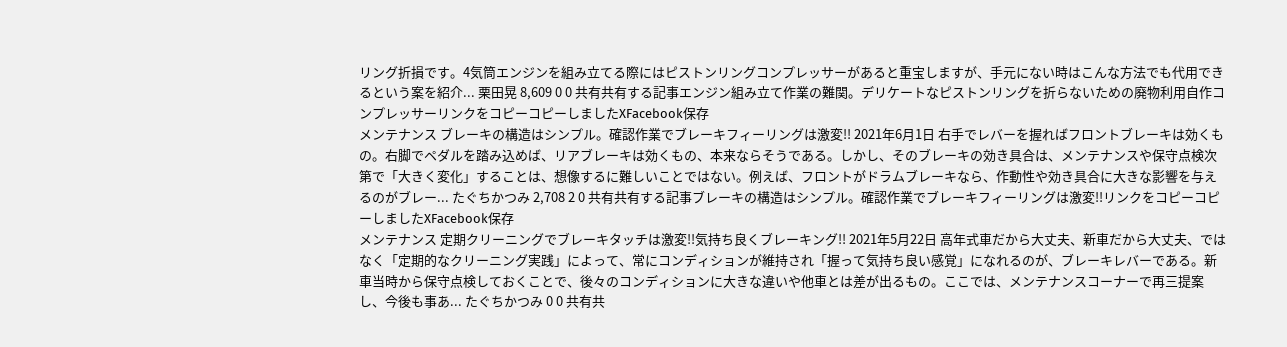リング折損です。4気筒エンジンを組み立てる際にはピストンリングコンプレッサーがあると重宝しますが、手元にない時はこんな方法でも代用できるという案を紹介... 栗田晃 8,609 0 0 共有共有する記事エンジン組み立て作業の難関。デリケートなピストンリングを折らないための廃物利用自作コンプレッサーリンクをコピーコピーしましたXFacebook保存
メンテナンス ブレーキの構造はシンプル。確認作業でブレーキフィーリングは激変!! 2021年6月1日 右手でレバーを握ればフロントブレーキは効くもの。右脚でペダルを踏み込めば、リアブレーキは効くもの、本来ならそうである。しかし、そのブレーキの効き具合は、メンテナンスや保守点検次第で「大きく変化」することは、想像するに難しいことではない。例えば、フロントがドラムブレーキなら、作動性や効き具合に大きな影響を与えるのがブレー... たぐちかつみ 2,708 2 0 共有共有する記事ブレーキの構造はシンプル。確認作業でブレーキフィーリングは激変!!リンクをコピーコピーしましたXFacebook保存
メンテナンス 定期クリーニングでブレーキタッチは激変!!気持ち良くブレーキング!! 2021年5月22日 高年式車だから大丈夫、新車だから大丈夫、ではなく「定期的なクリーニング実践」によって、常にコンディションが維持され「握って気持ち良い感覚」になれるのが、ブレーキレバーである。新車当時から保守点検しておくことで、後々のコンディションに大きな違いや他車とは差が出るもの。ここでは、メンテナンスコーナーで再三提案し、今後も事あ... たぐちかつみ 0 0 共有共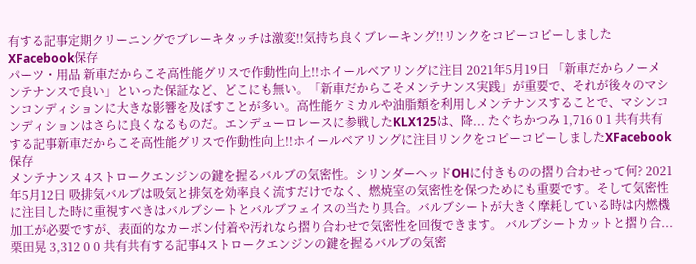有する記事定期クリーニングでブレーキタッチは激変!!気持ち良くブレーキング!!リンクをコピーコピーしましたXFacebook保存
パーツ・用品 新車だからこそ高性能グリスで作動性向上!!ホイールベアリングに注目 2021年5月19日 「新車だからノーメンテナンスで良い」といった保証など、どこにも無い。「新車だからこそメンテナンス実践」が重要で、それが後々のマシンコンディションに大きな影響を及ぼすことが多い。高性能ケミカルや油脂類を利用しメンテナンスすることで、マシンコンディションはさらに良くなるものだ。エンデューロレースに参戦したKLX125は、降... たぐちかつみ 1,716 0 1 共有共有する記事新車だからこそ高性能グリスで作動性向上!!ホイールベアリングに注目リンクをコピーコピーしましたXFacebook保存
メンテナンス 4ストロークエンジンの鍵を握るバルブの気密性。シリンダーヘッドOHに付きものの摺り合わせって何? 2021年5月12日 吸排気バルブは吸気と排気を効率良く流すだけでなく、燃焼室の気密性を保つためにも重要です。そして気密性に注目した時に重視すべきはバルブシートとバルブフェイスの当たり具合。バルブシートが大きく摩耗している時は内燃機加工が必要ですが、表面的なカーボン付着や汚れなら摺り合わせで気密性を回復できます。 バルブシートカットと摺り合... 栗田晃 3,312 0 0 共有共有する記事4ストロークエンジンの鍵を握るバルブの気密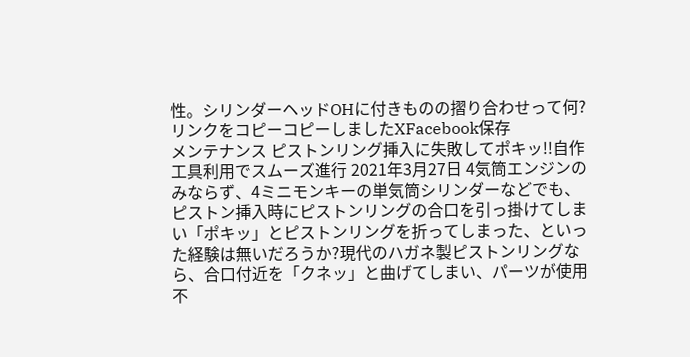性。シリンダーヘッドOHに付きものの摺り合わせって何?リンクをコピーコピーしましたXFacebook保存
メンテナンス ピストンリング挿入に失敗してポキッ!!自作工具利用でスムーズ進行 2021年3月27日 4気筒エンジンのみならず、4ミニモンキーの単気筒シリンダーなどでも、ピストン挿入時にピストンリングの合口を引っ掛けてしまい「ポキッ」とピストンリングを折ってしまった、といった経験は無いだろうか?現代のハガネ製ピストンリングなら、合口付近を「クネッ」と曲げてしまい、パーツが使用不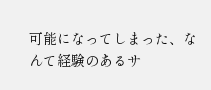可能になってしまった、なんて経験のあるサ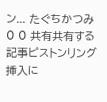ン... たぐちかつみ 0 0 共有共有する記事ピストンリング挿入に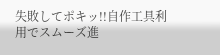失敗してポキッ!!自作工具利用でスムーズ進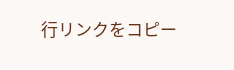行リンクをコピー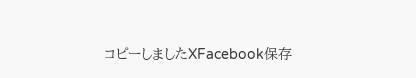コピーしましたXFacebook保存